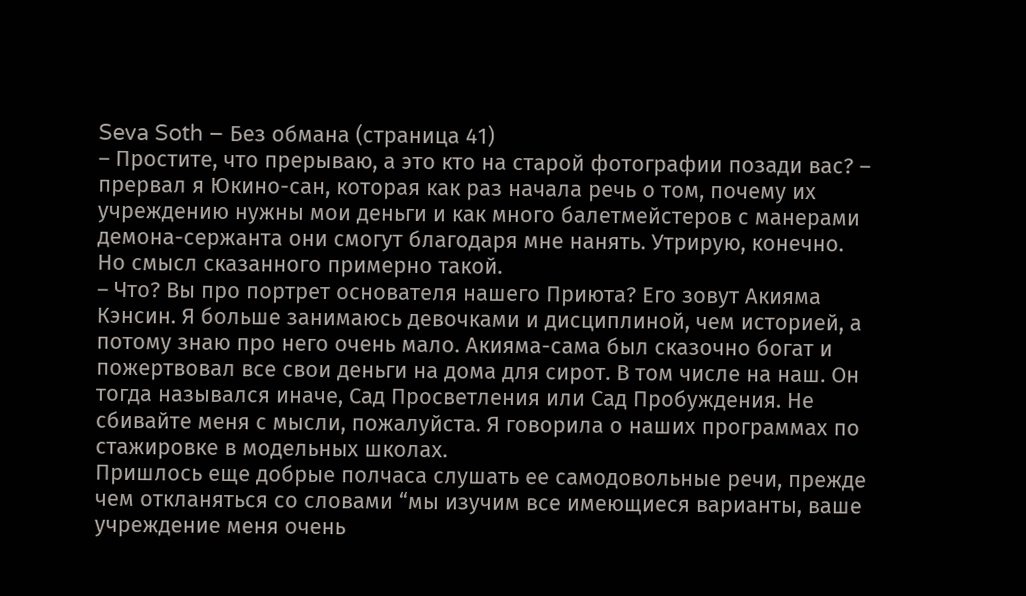Seva Soth – Без обмана (страница 41)
– Простите, что прерываю, а это кто на старой фотографии позади вас? – прервал я Юкино-сан, которая как раз начала речь о том, почему их учреждению нужны мои деньги и как много балетмейстеров с манерами демона-сержанта они смогут благодаря мне нанять. Утрирую, конечно. Но смысл сказанного примерно такой.
– Что? Вы про портрет основателя нашего Приюта? Его зовут Акияма Кэнсин. Я больше занимаюсь девочками и дисциплиной, чем историей, а потому знаю про него очень мало. Акияма-сама был сказочно богат и пожертвовал все свои деньги на дома для сирот. В том числе на наш. Он тогда назывался иначе, Сад Просветления или Сад Пробуждения. Не сбивайте меня с мысли, пожалуйста. Я говорила о наших программах по стажировке в модельных школах.
Пришлось еще добрые полчаса слушать ее самодовольные речи, прежде чем откланяться со словами “мы изучим все имеющиеся варианты, ваше учреждение меня очень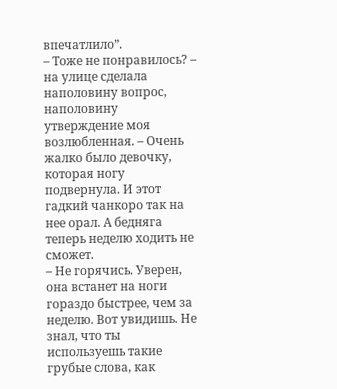впечатлило”.
– Тоже не понравилось? – на улице сделала наполовину вопрос, наполовину утверждение моя возлюбленная. – Очень жалко было девочку, которая ногу подвернула. И этот гадкий чанкоро так на нее орал. А бедняга теперь неделю ходить не сможет.
– Не горячись. Уверен, она встанет на ноги гораздо быстрее, чем за неделю. Вот увидишь. Не знал, что ты используешь такие грубые слова, как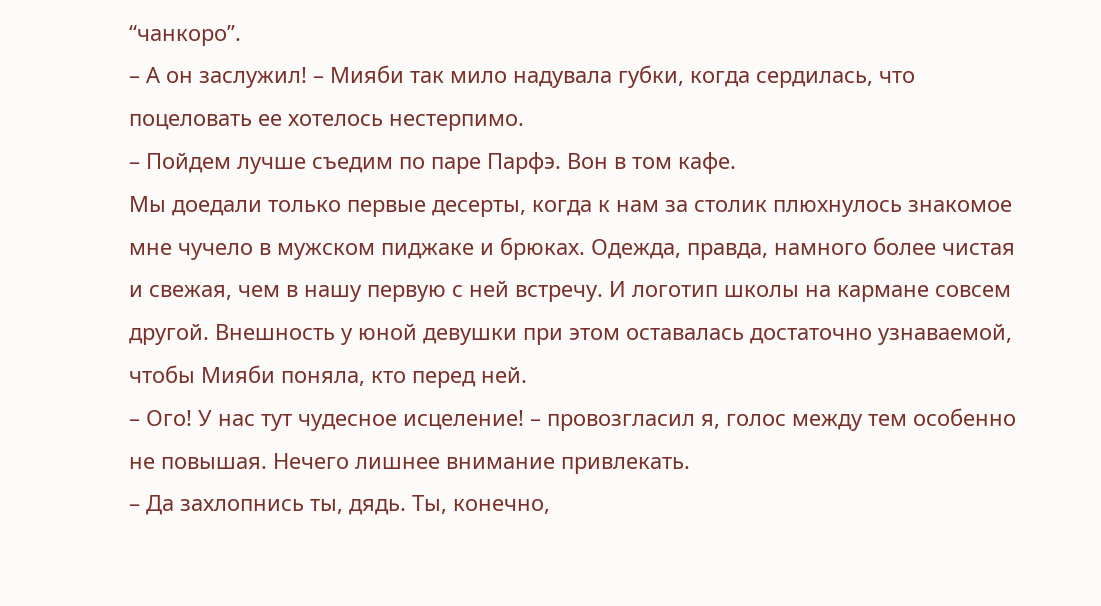“чанкоро”.
– А он заслужил! – Мияби так мило надувала губки, когда сердилась, что поцеловать ее хотелось нестерпимо.
– Пойдем лучше съедим по паре Парфэ. Вон в том кафе.
Мы доедали только первые десерты, когда к нам за столик плюхнулось знакомое мне чучело в мужском пиджаке и брюках. Одежда, правда, намного более чистая и свежая, чем в нашу первую с ней встречу. И логотип школы на кармане совсем другой. Внешность у юной девушки при этом оставалась достаточно узнаваемой, чтобы Мияби поняла, кто перед ней.
– Ого! У нас тут чудесное исцеление! – провозгласил я, голос между тем особенно не повышая. Нечего лишнее внимание привлекать.
– Да захлопнись ты, дядь. Ты, конечно,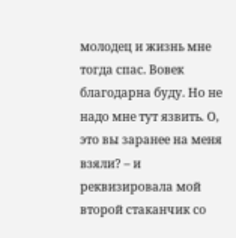молодец и жизнь мне тогда спас. Вовек благодарна буду. Но не надо мне тут язвить. О, это вы заранее на меня взяли? – и реквизировала мой второй стаканчик со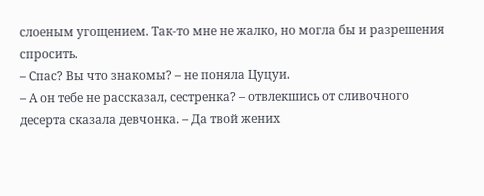слоеным угощением. Так-то мне не жалко, но могла бы и разрешения спросить.
– Спас? Вы что знакомы? – не поняла Цуцуи.
– А он тебе не рассказал, сестренка? – отвлекшись от сливочного десерта сказала девчонка. – Да твой жених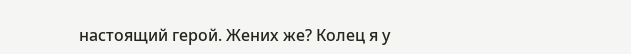настоящий герой. Жених же? Колец я у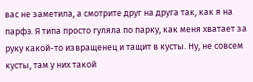вас не заметила, а смотрите друг на друга так, как я на парфэ. Я типа просто гуляла по парку, как меня хватает за руку какой-то извращенец и тащит в кусты. Ну, не совсем кусты, там у них такой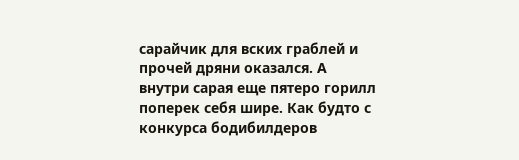сарайчик для вских граблей и прочей дряни оказался. А внутри сарая еще пятеро горилл поперек себя шире. Как будто с конкурса бодибилдеров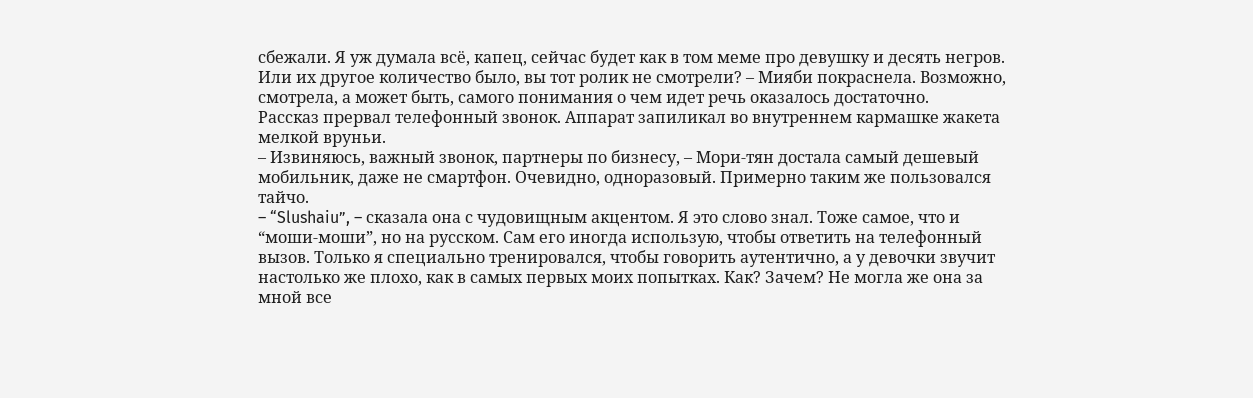сбежали. Я уж думала всё, капец, сейчас будет как в том меме про девушку и десять негров. Или их другое количество было, вы тот ролик не смотрели? – Мияби покраснела. Возможно, смотрела, а может быть, самого понимания о чем идет речь оказалось достаточно.
Рассказ прервал телефонный звонок. Аппарат запиликал во внутреннем кармашке жакета мелкой вруньи.
– Извиняюсь, важный звонок, партнеры по бизнесу, – Мори-тян достала самый дешевый мобильник, даже не смартфон. Очевидно, одноразовый. Примерно таким же пользовался тайчо.
– “Slushaiu”, – сказала она с чудовищным акцентом. Я это слово знал. Тоже самое, что и “моши-моши”, но на русском. Сам его иногда использую, чтобы ответить на телефонный вызов. Только я специально тренировался, чтобы говорить аутентично, а у девочки звучит настолько же плохо, как в самых первых моих попытках. Как? Зачем? Не могла же она за мной все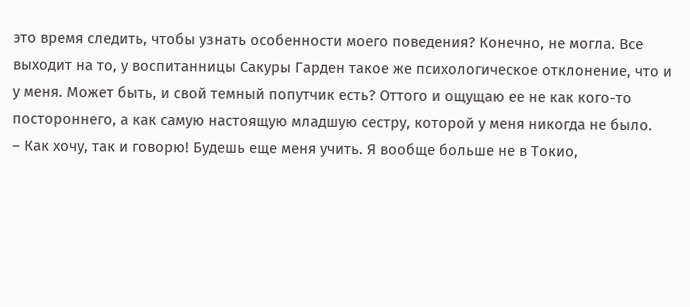это время следить, чтобы узнать особенности моего поведения? Конечно, не могла. Все выходит на то, у воспитанницы Сакуры Гарден такое же психологическое отклонение, что и у меня. Может быть, и свой темный попутчик есть? Оттого и ощущаю ее не как кого-то постороннего, а как самую настоящую младшую сестру, которой у меня никогда не было.
– Как хочу, так и говорю! Будешь еще меня учить. Я вообще больше не в Токио,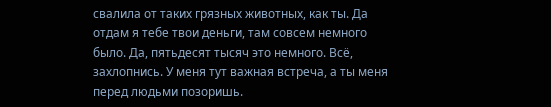свалила от таких грязных животных, как ты. Да отдам я тебе твои деньги, там совсем немного было. Да, пятьдесят тысяч это немного. Всё, захлопнись. У меня тут важная встреча, а ты меня перед людьми позоришь.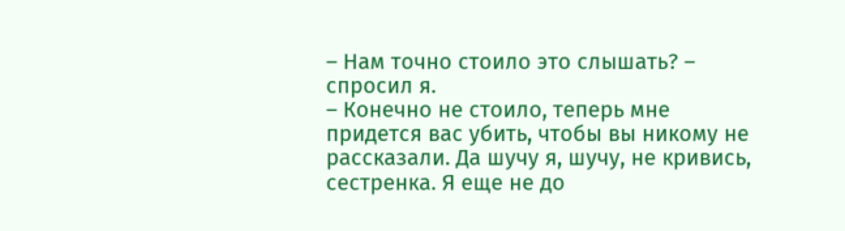– Нам точно стоило это слышать? – спросил я.
– Конечно не стоило, теперь мне придется вас убить, чтобы вы никому не рассказали. Да шучу я, шучу, не кривись, сестренка. Я еще не до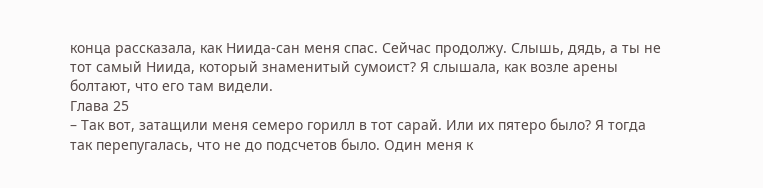конца рассказала, как Ниида-сан меня спас. Сейчас продолжу. Слышь, дядь, а ты не тот самый Ниида, который знаменитый сумоист? Я слышала, как возле арены болтают, что его там видели.
Глава 25
– Так вот, затащили меня семеро горилл в тот сарай. Или их пятеро было? Я тогда так перепугалась, что не до подсчетов было. Один меня к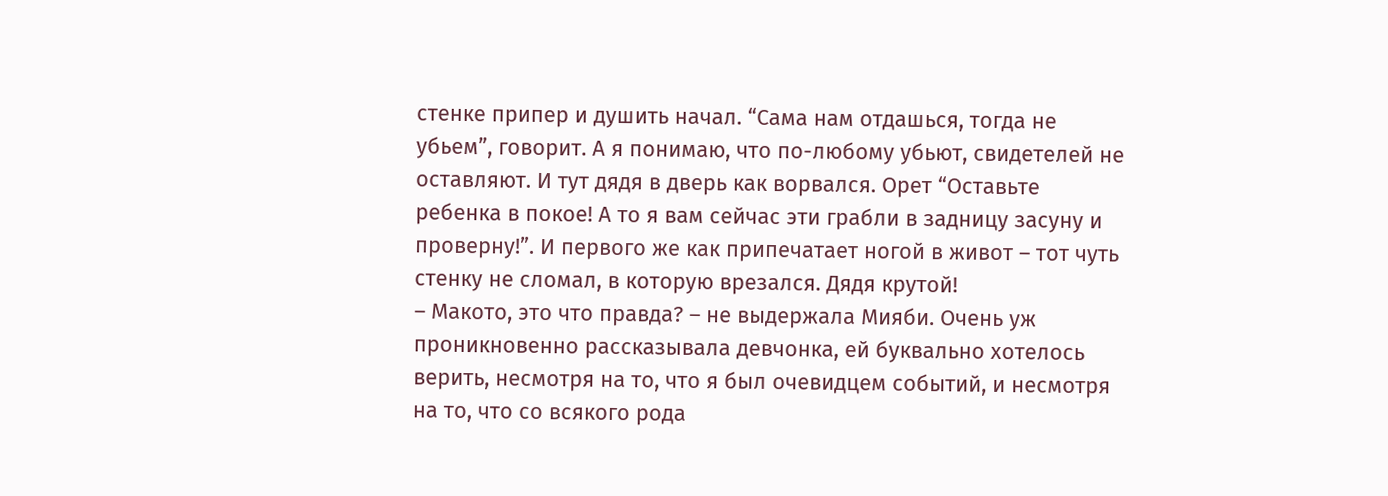стенке припер и душить начал. “Сама нам отдашься, тогда не убьем”, говорит. А я понимаю, что по-любому убьют, свидетелей не оставляют. И тут дядя в дверь как ворвался. Орет “Оставьте ребенка в покое! А то я вам сейчас эти грабли в задницу засуну и проверну!”. И первого же как припечатает ногой в живот – тот чуть стенку не сломал, в которую врезался. Дядя крутой!
– Макото, это что правда? – не выдержала Мияби. Очень уж проникновенно рассказывала девчонка, ей буквально хотелось верить, несмотря на то, что я был очевидцем событий, и несмотря на то, что со всякого рода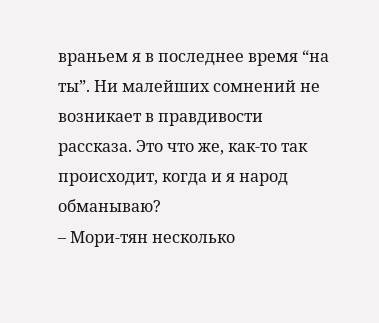враньем я в последнее время “на ты”. Ни малейших сомнений не возникает в правдивости рассказа. Это что же, как-то так происходит, когда и я народ обманываю?
– Мори-тян несколько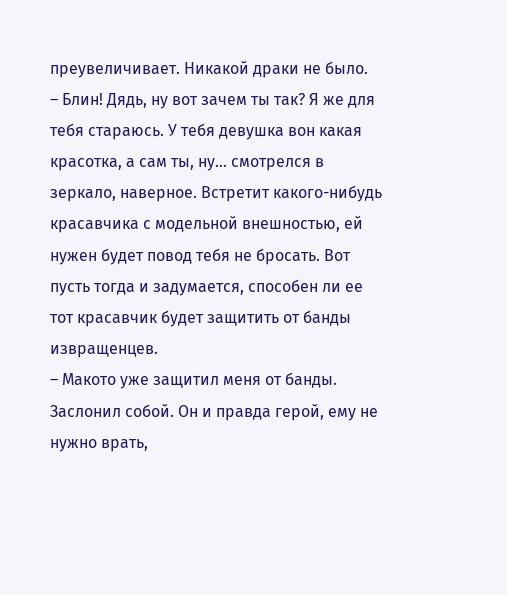преувеличивает. Никакой драки не было.
– Блин! Дядь, ну вот зачем ты так? Я же для тебя стараюсь. У тебя девушка вон какая красотка, а сам ты, ну… смотрелся в зеркало, наверное. Встретит какого-нибудь красавчика с модельной внешностью, ей нужен будет повод тебя не бросать. Вот пусть тогда и задумается, способен ли ее тот красавчик будет защитить от банды извращенцев.
– Макото уже защитил меня от банды. Заслонил собой. Он и правда герой, ему не нужно врать,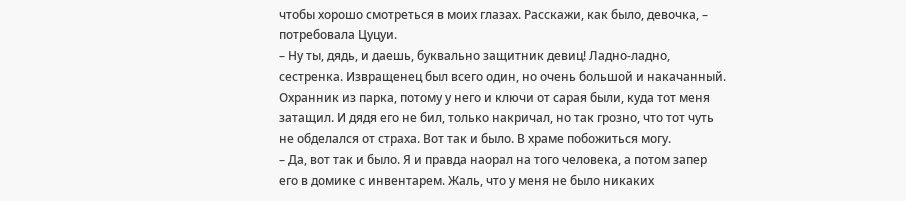чтобы хорошо смотреться в моих глазах. Расскажи, как было, девочка, – потребовала Цуцуи.
– Ну ты, дядь, и даешь, буквально защитник девиц! Ладно-ладно, сестренка. Извращенец был всего один, но очень большой и накачанный. Охранник из парка, потому у него и ключи от сарая были, куда тот меня затащил. И дядя его не бил, только накричал, но так грозно, что тот чуть не обделался от страха. Вот так и было. В храме побожиться могу.
– Да, вот так и было. Я и правда наорал на того человека, а потом запер его в домике с инвентарем. Жаль, что у меня не было никаких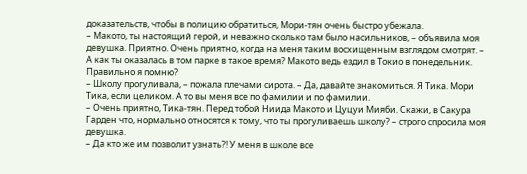доказательств, чтобы в полицию обратиться, Мори-тян очень быстро убежала.
– Макото, ты настоящий герой, и неважно сколько там было насильников, – объявила моя девушка. Приятно. Очень приятно, когда на меня таким восхищенным взглядом смотрят. – А как ты оказалась в том парке в такое время? Макото ведь ездил в Токио в понедельник. Правильно я помню?
– Школу прогуливала, – пожала плечами сирота. – Да, давайте знакомиться. Я Тика. Мори Тика, если целиком. А то вы меня все по фамилии и по фамилии.
– Очень приятно, Тика-тян. Перед тобой Ниида Макото и Цуцуи Мияби. Скажи, в Сакура Гарден что, нормально относятся к тому, что ты прогуливаешь школу? – строго спросила моя девушка.
– Да кто же им позволит узнать?! У меня в школе все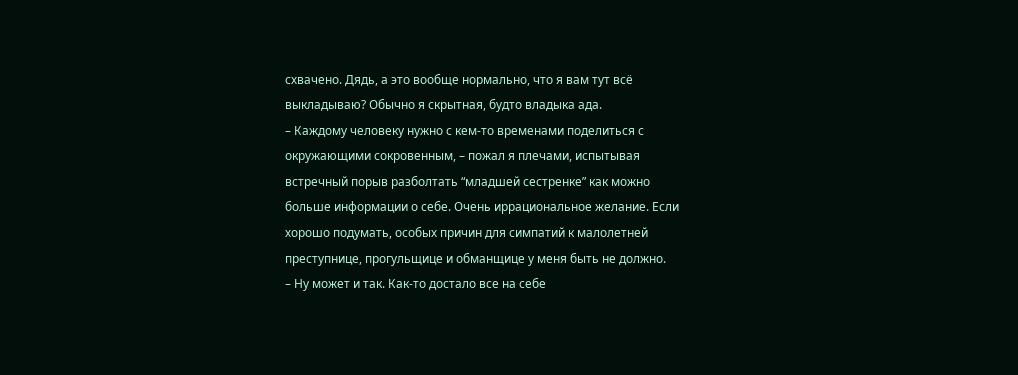схвачено. Дядь, а это вообще нормально, что я вам тут всё выкладываю? Обычно я скрытная, будто владыка ада.
– Каждому человеку нужно с кем-то временами поделиться с окружающими сокровенным, – пожал я плечами, испытывая встречный порыв разболтать “младшей сестренке” как можно больше информации о себе. Очень иррациональное желание. Если хорошо подумать, особых причин для симпатий к малолетней преступнице, прогульщице и обманщице у меня быть не должно.
– Ну может и так. Как-то достало все на себе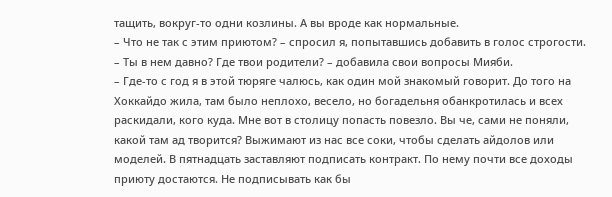тащить, вокруг-то одни козлины. А вы вроде как нормальные.
– Что не так с этим приютом? – спросил я, попытавшись добавить в голос строгости.
– Ты в нем давно? Где твои родители? – добавила свои вопросы Мияби.
– Где-то с год я в этой тюряге чалюсь, как один мой знакомый говорит. До того на Хоккайдо жила, там было неплохо, весело, но богадельня обанкротилась и всех раскидали, кого куда. Мне вот в столицу попасть повезло. Вы че, сами не поняли, какой там ад творится? Выжимают из нас все соки, чтобы сделать айдолов или моделей. В пятнадцать заставляют подписать контракт. По нему почти все доходы приюту достаются. Не подписывать как бы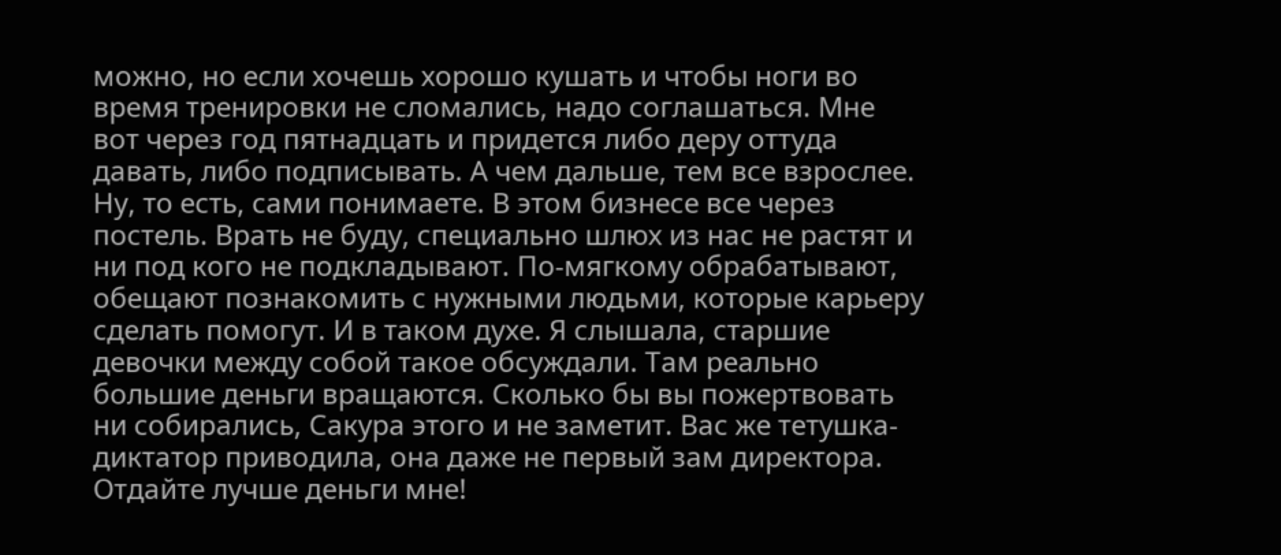можно, но если хочешь хорошо кушать и чтобы ноги во время тренировки не сломались, надо соглашаться. Мне вот через год пятнадцать и придется либо деру оттуда давать, либо подписывать. А чем дальше, тем все взрослее. Ну, то есть, сами понимаете. В этом бизнесе все через постель. Врать не буду, специально шлюх из нас не растят и ни под кого не подкладывают. По-мягкому обрабатывают, обещают познакомить с нужными людьми, которые карьеру сделать помогут. И в таком духе. Я слышала, старшие девочки между собой такое обсуждали. Там реально большие деньги вращаются. Сколько бы вы пожертвовать ни собирались, Сакура этого и не заметит. Вас же тетушка-диктатор приводила, она даже не первый зам директора. Отдайте лучше деньги мне!